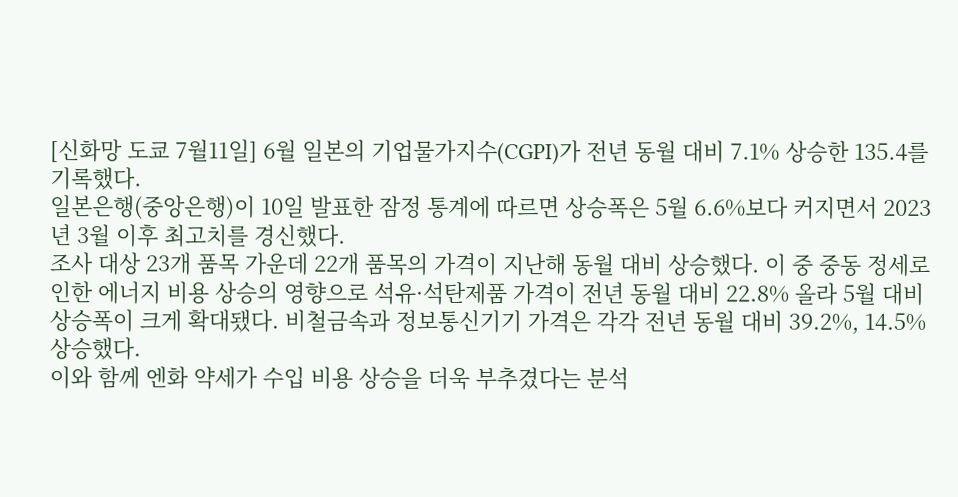[신화망 도쿄 7월11일] 6월 일본의 기업물가지수(CGPI)가 전년 동월 대비 7.1% 상승한 135.4를 기록했다.
일본은행(중앙은행)이 10일 발표한 잠정 통계에 따르면 상승폭은 5월 6.6%보다 커지면서 2023년 3월 이후 최고치를 경신했다.
조사 대상 23개 품목 가운데 22개 품목의 가격이 지난해 동월 대비 상승했다. 이 중 중동 정세로 인한 에너지 비용 상승의 영향으로 석유·석탄제품 가격이 전년 동월 대비 22.8% 올라 5월 대비 상승폭이 크게 확대됐다. 비철금속과 정보통신기기 가격은 각각 전년 동월 대비 39.2%, 14.5% 상승했다.
이와 함께 엔화 약세가 수입 비용 상승을 더욱 부추겼다는 분석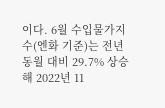이다. 6월 수입물가지수(엔화 기준)는 전년 동월 대비 29.7% 상승해 2022년 11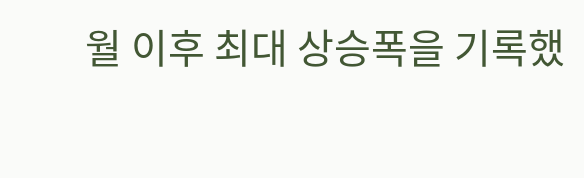월 이후 최대 상승폭을 기록했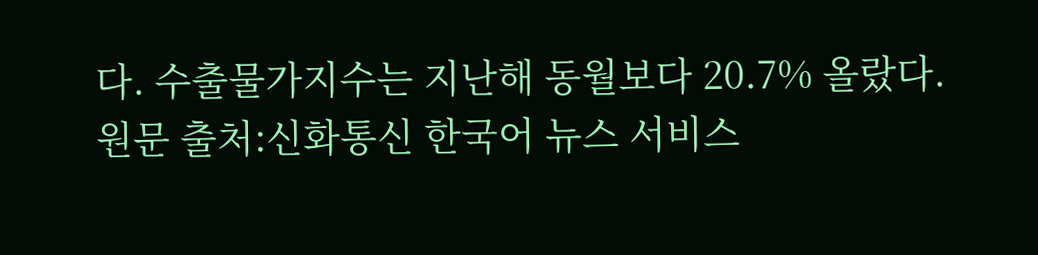다. 수출물가지수는 지난해 동월보다 20.7% 올랐다.
원문 출처:신화통신 한국어 뉴스 서비스